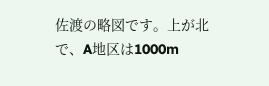佐渡の略図です。上が北で、A地区は1000m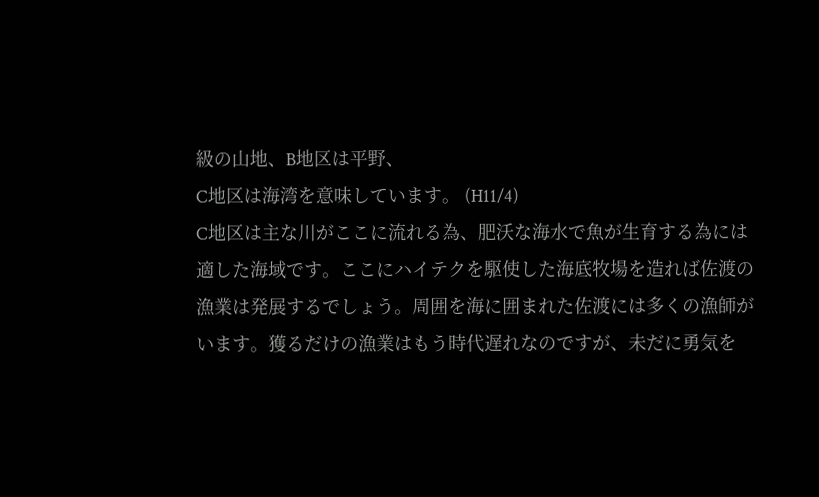級の山地、B地区は平野、
C地区は海湾を意味しています。 (H11/4)
C地区は主な川がここに流れる為、肥沃な海水で魚が生育する為には
適した海域です。ここにハイテクを駆使した海底牧場を造れば佐渡の
漁業は発展するでしょう。周囲を海に囲まれた佐渡には多くの漁師が
います。獲るだけの漁業はもう時代遅れなのですが、未だに勇気を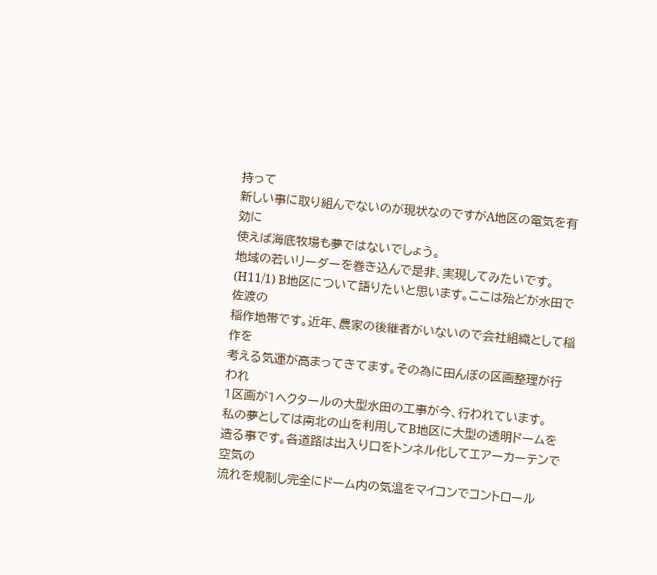持って
新しい事に取り組んでないのが現状なのですがA地区の電気を有効に
使えば海底牧場も夢ではないでしょう。
地域の若いリーダーを巻き込んで是非、実現してみたいです。
(H11/1) B地区について語りたいと思います。ここは殆どが水田で佐渡の
稲作地帯です。近年、農家の後継者がいないので会社組織として稲作を
考える気運が高まってきてます。その為に田んぼの区画整理が行われ
1区画が1ヘクタールの大型水田の工事が今、行われています。
私の夢としては南北の山を利用してB地区に大型の透明ドームを
造る事です。各道路は出入り口をトンネル化してエアーカーテンで空気の
流れを規制し完全にドーム内の気温をマイコンでコントロール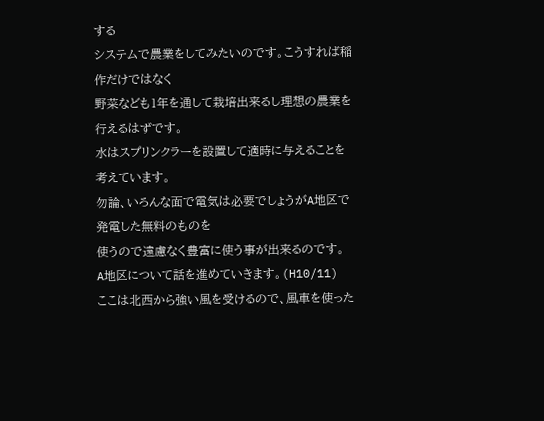する
システムで農業をしてみたいのです。こうすれば稲作だけではなく
野菜なども1年を通して栽培出来るし理想の農業を行えるはずです。
水はスプリンクラーを設置して適時に与えることを考えています。
勿論、いろんな面で電気は必要でしょうがA地区で発電した無料のものを
使うので遠慮なく豊富に使う事が出来るのです。
A地区について話を進めていきます。(H10/11)
ここは北西から強い風を受けるので、風車を使った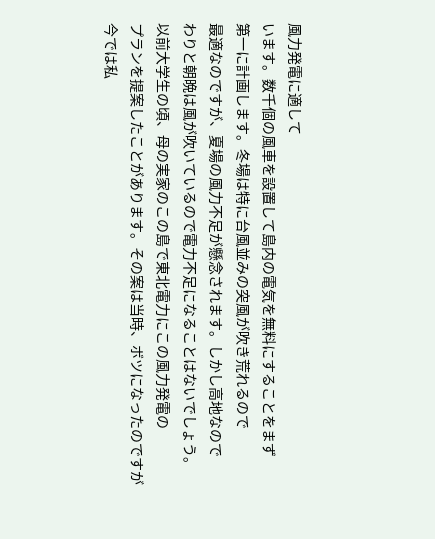風力発電に適して
います。数千個の風車を設置して島内の電気を無料にすることをまず
第一に計画します。冬場は特に台風並みの突風が吹き荒れるので
最適なのですが、夏場の風力不足が懸念されます。しかし高地なので
わりと朝晩は風が吹いているので電力不足になることはないでしょう。
以前大学生の頃、母の実家のこの島で東北電力にこの風力発電の
プランを提案したことがあります。その案は当時、ボツになったのですが
今では私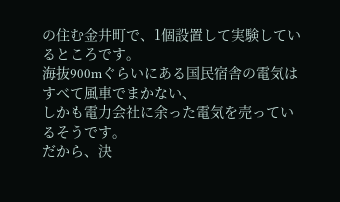の住む金井町で、1個設置して実験しているところです。
海抜900mぐらいにある国民宿舎の電気はすべて風車でまかない、
しかも電力会社に余った電気を売っているそうです。
だから、決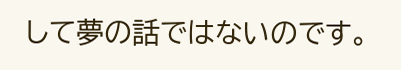して夢の話ではないのです。